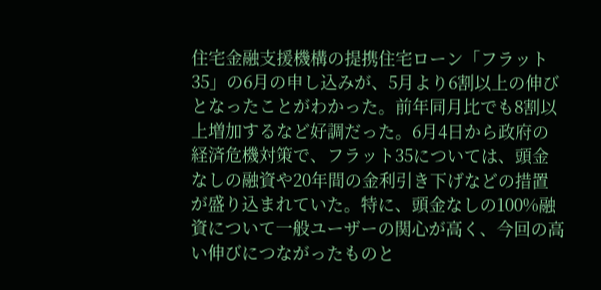住宅金融支援機構の提携住宅ローン「フラット35」の6月の申し込みが、5月より6割以上の伸びとなったことがわかった。前年同月比でも8割以上増加するなど好調だった。6月4日から政府の経済危機対策で、フラット35については、頭金なしの融資や20年間の金利引き下げなどの措置が盛り込まれていた。特に、頭金なしの100%融資について一般ユーザーの関心が高く、今回の高い伸びにつながったものと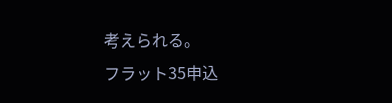考えられる。
フラット35申込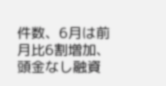件数、6月は前月比6割増加、頭金なし融資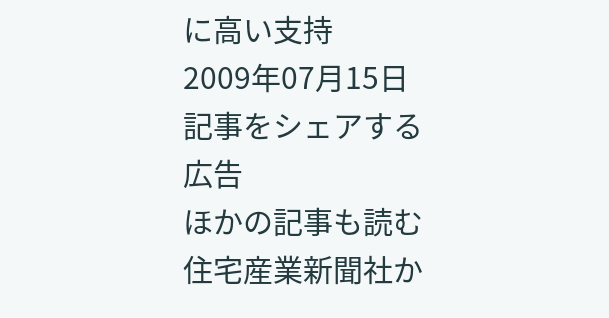に高い支持
2009年07月15日
記事をシェアする
広告
ほかの記事も読む
住宅産業新聞社か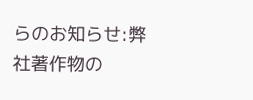らのお知らせ:弊社著作物の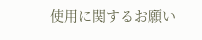使用に関するお願い